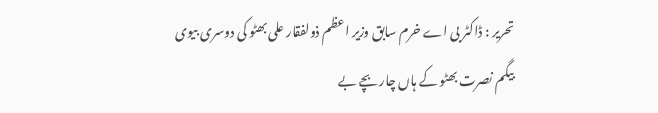تحریر : ڈاکٹر بی اے خرم سابق وزیر اعظم ذولفقار علی بھٹو کی دوسری بیوی بیگم نصرت بھٹو کے ہاں چار بچے بے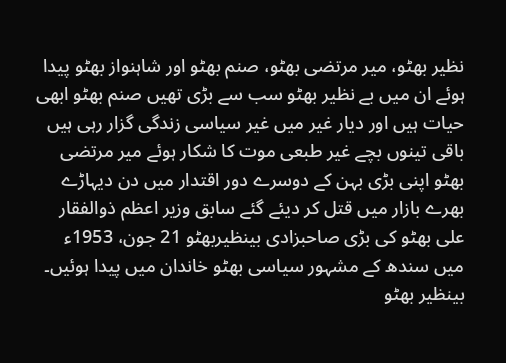نظیر بھٹو، میر مرتضی بھٹو، صنم بھٹو اور شاہنواز بھٹو پیدا ہوئے ان میں بے نظیر بھٹو سب سے بڑی تھیں صنم بھٹو ابھی حیات ہیں اور دیار غیر میں غیر سیاسی زندگی گزار رہی ہیں باقی تینوں بچے غیر طبعی موت کا شکار ہوئے میر مرتضی بھٹو اپنی بڑی بہن کے دوسرے دور اقتدار میں دن دیہاڑے بھرے بازار میں قتل کر دیئے گئے سابق وزیر اعظم ذوالفقار علی بھٹو کی بڑی صاحبزادی بینظیربھٹو 21 جون، 1953ء میں سندھ کے مشہور سیاسی بھٹو خاندان میں پیدا ہوئیں۔
بینظیر بھٹو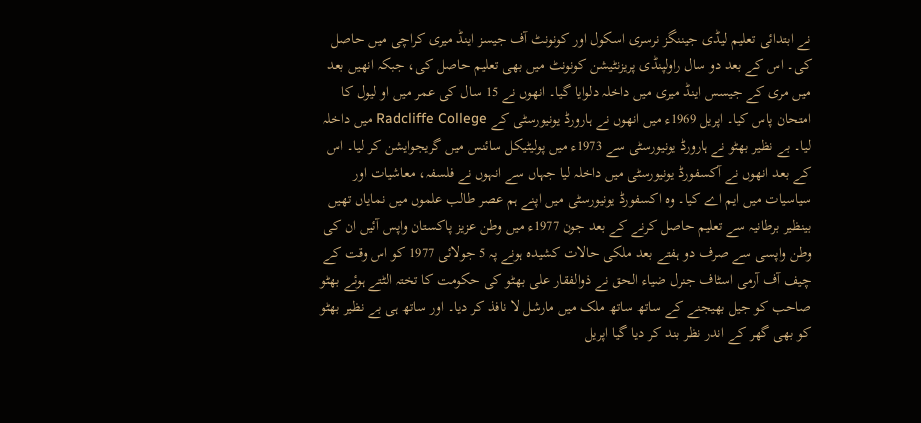نے ابتدائی تعلیم لیڈی جیننگز نرسری اسکول اور کونونٹ آف جیسز اینڈ میری کراچی میں حاصل کی۔ اس کے بعد دو سال راولپنڈی پریزنٹیشن کونونٹ میں بھی تعلیم حاصل کی، جبکہ انھیں بعد میں مری کے جیسس اینڈ میری میں داخلہ دلوایا گیا۔ انھوں نے 15 سال کی عمر میں او لیول کا امتحان پاس کیا۔ اپریل 1969ء میں انھوں نے ہارورڈ یونیورسٹی کے Radcliffe College میں داخلہ لیا۔ بے نظیر بھٹو نے ہارورڈ یونیورسٹی سے 1973ء میں پولیٹیکل سائنس میں گریجوایشن کر لیا۔ اس کے بعد انھوں نے آکسفورڈ یونیورسٹی میں داخلہ لیا جہاں سے انہوں نے فلسفہ، معاشیات اور سیاسیات میں ایم اے کیا۔ وہ اکسفورڈ یونیورسٹی میں اپنے ہم عصر طالب علموں میں نمایاں تھیں بینظیر برطانیہ سے تعلیم حاصل کرنے کے بعد جون 1977ء میں وطن عزیز پاکستان واپس آئیں ان کی وطن واپسی سے صرف دو ہفتے بعد ملکی حالات کشیدہ ہونے پہ 5 جولائی 1977 کو اس وقت کے چیف آف آرمی اسٹاف جنرل ضیاء الحق نے ذوالفقار علی بھٹو کی حکومت کا تختہ الٹتے ہوئے بھٹو صاحب کو جیل بھیجنے کے ساتھ ساتھ ملک میں مارشل لا نافذ کر دیا۔ اور ساتھ ہی بے نظیر بھٹو کو بھی گھر کے اندر نظر بند کر دیا گیا اپریل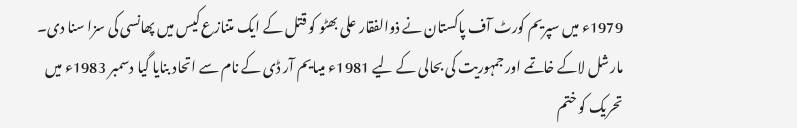1979ء میں سپریم کورٹ آف پاکستان نے ذوالفقار علی بھٹو کو قتل کے ایک متنازع کیس میں پھانسی کی سزا سنا دی۔
مارشل لاکے خاتمے اور جمہوریت کی بحالی کے لیے 1981ء میںایم آر ڈی کے نام سے اتحاد بنایا گیا دسمبر 1983ء میں تحریک کو ختم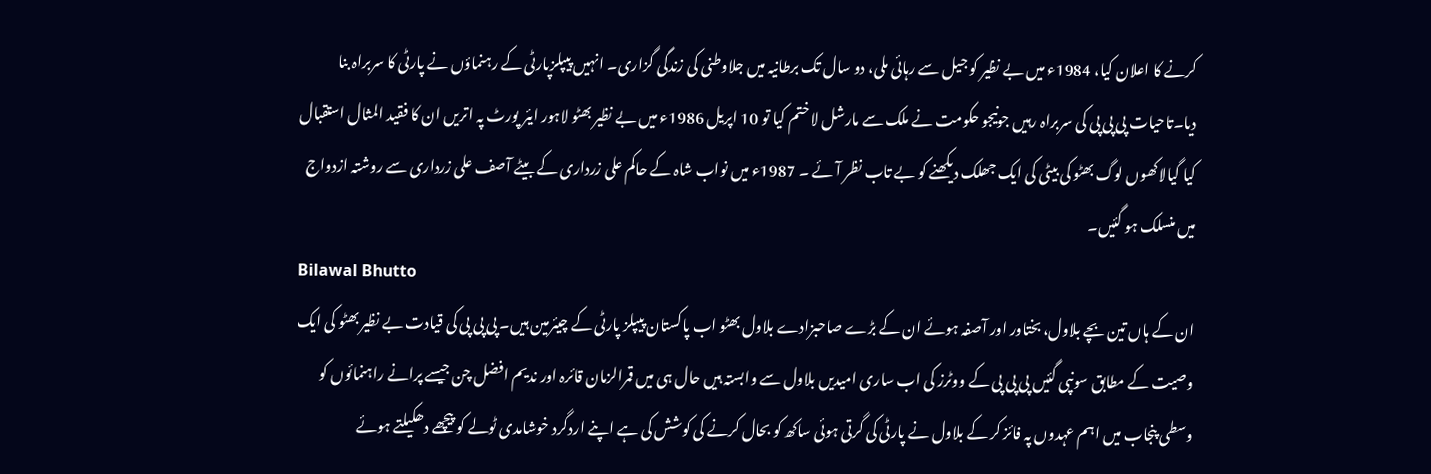کرنے کا اعلان کیا، 1984ء میں بے نظیر کو جیل سے رہائی ملی، دو سال تک برطانیہ میں جلاوطنی کی زندگی گزاری۔ انہیں پیپلزپارٹی کے رہنماؤں نے پارٹی کا سربراہ بنا دیا۔تاحیات پی پی پی کی سربراہ رہیں جونیجو حکومت نے ملک سے مارشل لا ختم کیا تو 10 اپریل 1986ء میں بے نظیر بھٹو لاہور ایئر پورٹ پہ اتریں ان کا فقید المثال استقبال کیا گیالاکھوں لوگ بھٹو کی بیٹی کی ایک جھلک دیکھنے کو بے تاب نظر آئے ۔ 1987ء میں نواب شاہ کے حاکم علی زرداری کے بیٹے آصف علی زرداری سے روشتہ ازدواج میں منسلک ہو گئیں۔
Bilawal Bhutto
ان کے ہاں تین بچے بلاول، بختاور اور آصفہ ہوئے ان کے بڑے صاحبزادے بلاول بھٹو اب پاکستان پیپلز پارٹی کے چیئرمین ہیں۔ پی پی پی کی قیادت بے نظیر بھٹو کی ایک وصیت کے مطابق سونپی گئیں پی پی پی کے ووٹرز کی اب ساری امیدیں بلاول سے وابستہ ہیں حال ہی میں قمرالزمان قائرہ اور ندیم افضل چن جیسے پرانے راہنمائوں کو وسطی پنجاب میں اہم عہدوں پہ فائز کر کے بلاول نے پارٹی کی گرتی ہوئی ساکھ کو بحال کرنے کی کوشش کی ہے اپنے اردگرد خوشامدی ٹولے کو پیچھے دھکیلتے ہوئے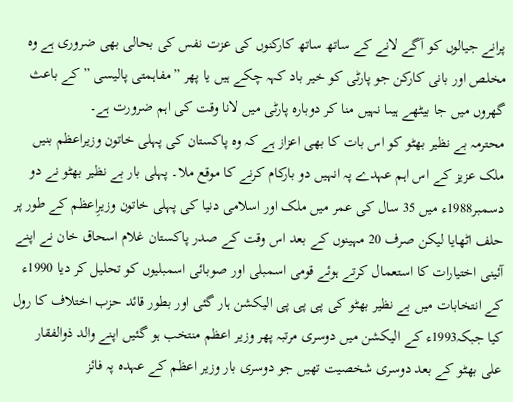پرانے جیالوں کو آگے لانے کے ساتھ ساتھ کارکنوں کی عزت نفس کی بحالی بھی ضروری ہے وہ مخلص اور بانی کارکن جو پارٹی کو خیر باد کہہ چکے ہیں یا پھر ”مفاہمتی پالیسی ” کے باعث گھروں میں جا بیٹھے ہیںا نہیں منا کر دوبارہ پارٹی میں لانا وقت کی اہم ضرورت ہے۔
محترمہ بے نظیر بھٹو کو اس بات کا بھی اعزاز ہے کہ وہ پاکستان کی پہلی خاتون وزیراعظم بنیں ملک عزیز کے اس اہم عہدے پہ انہیں دو بارکام کرنے کا موقع ملا۔ پہلی بار بے نظیر بھٹو نے دو دسمبر1988ء میں 35 سال کی عمر میں ملک اور اسلامی دنیا کی پہلی خاتون وزیرِاعظم کے طور پر حلف اٹھایا لیکن صرف 20 مہینوں کے بعد اس وقت کے صدر پاکستان غلام اسحاق خان نے اپنے آئینی اختیارات کا استعمال کرتے ہوئے قومی اسمبلی اور صوبائی اسمبلیوں کو تحلیل کر دیا 1990ء کے انتخابات میں بے نظیر بھٹو کی پی پی پی الیکشن ہار گئی اور بطور قائد حزب اختلاف کا رول کیا جبکہ1993ء کے الیکشن میں دوسری مرتبہ پھر وزیر اعظم منتخب ہو گئیں اپنے والد ذوالفقار علی بھٹو کے بعد دوسری شخصیت تھیں جو دوسری بار وزیر اعظم کے عہدہ پہ فائز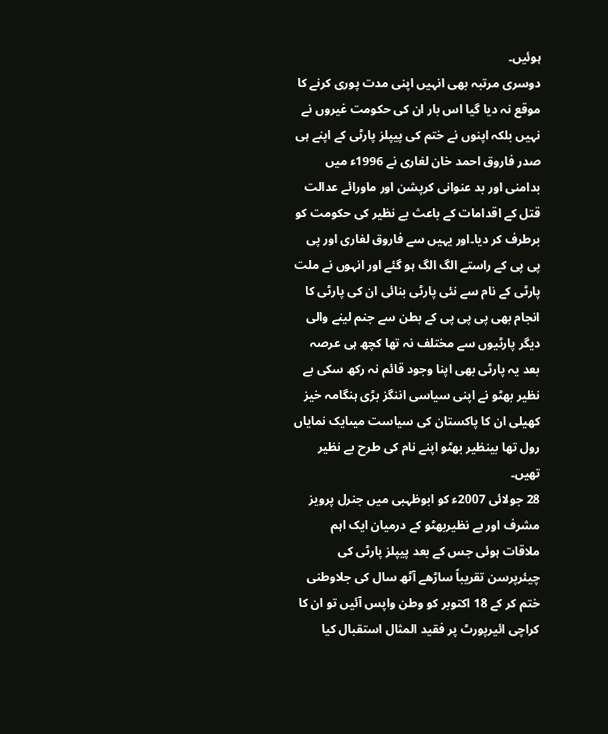ہوئیں۔
دوسری مرتبہ بھی انہیں اپنی مدت پوری کرنے کا موقع نہ دیا گیا اس بار ان کی حکومت غیروں نے نہیں بلکہ اپنوں نے ختم کی پیپلز پارٹی کے اپنے ہی صدر فاروق احمد خان لغاری نے 1996ء میں بدامنی اور بد عنوانی کرپشن اور ماورائے عدالت قتل کے اقدامات کے باعث بے نظیر کی حکومت کو برطرف کر دیا۔اور یہیں سے فاروق لغاری اور پی پی پی کے راستے الگ الگ ہو گئے اور انہوں نے ملت پارٹی کے نام سے نئی پارٹی بنائی ان کی پارٹی کا انجام بھی پی پی پی کے بطن سے جنم لینے والی دیگر پارٹیوں سے مختلف نہ تھا کچھ ہی عرصہ بعد یہ پارٹی بھی اپنا وجود قائم نہ رکھ سکی بے نظیر بھٹو نے اپنی سیاسی اننگز بڑی ہنگامہ خیز کھیلی ان کا پاکستان کی سیاست میںایک نمایاں رول تھا بینظیر بھٹو اپنے نام کی طرح بے نظیر تھیں۔
28 جولائی 2007ء کو ابوظہبی میں جنرل پرویز مشرف اور بے نظیربھٹو کے درمیان ایک اہم ملاقات ہوئی جس کے بعد پیپلز پارٹی کی چیئرپرسن تقریباً ساڑھے آٹھ سال کی جلاوطنی ختم کر کے 18 اکتوبر کو وطن واپس آئیں تو ان کا کراچی ائیرپورٹ پر فقید المثال استقبال کیا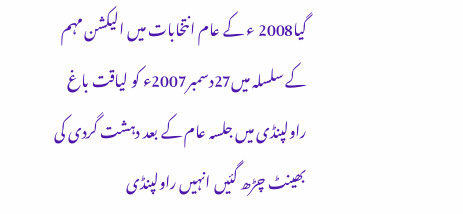گیا2008 ء کے عام انتخابات میں الیکشن مہم کے سلسلہ میں27دسمبر2007ء کو لیاقت باغ راولپنڈی میں جلسہ عام کے بعد دہشت گردی کی بھینٹ چڑھ گئیں انہیں راولپنڈی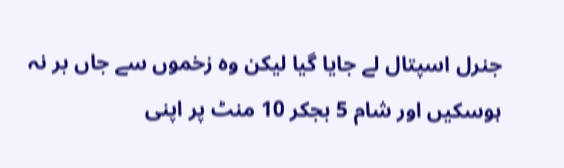جنرل اسپتال لے جایا گیا لیکن وہ زخموں سے جاں بر نہ ہوسکیں اور شام 5 بجکر 10 منٹ پر اپنی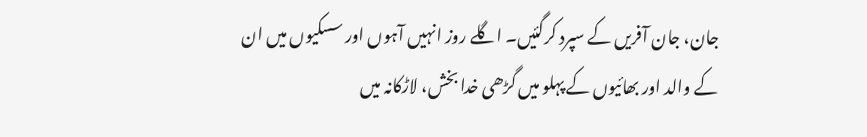جان، جان آفریں کے سپرد کرگئیں۔ اگلے روز انہیں آہوں اور سسکیوں میں ان کے والد اور بھائیوں کے پہلو میں گڑھی خدا بخش، لاڑکانہ میں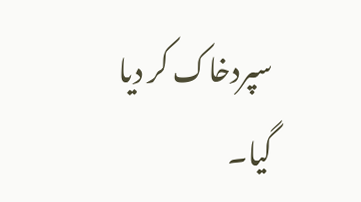سپردخاک کر دیا گیا۔